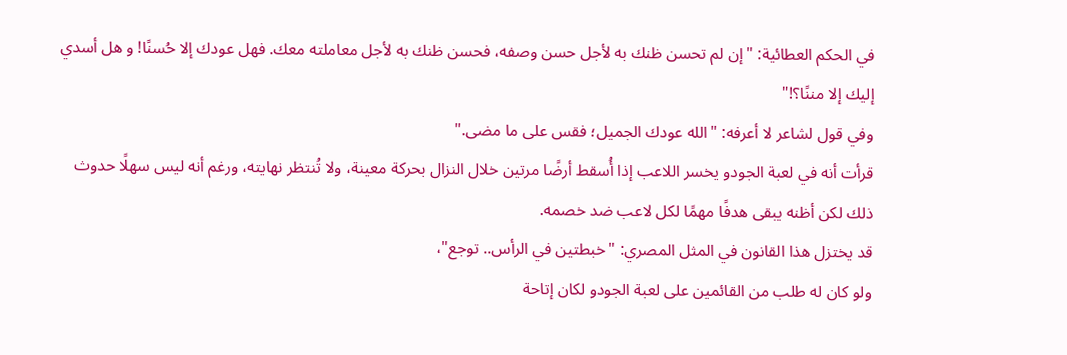في الحكم العطائية: "إن لم تحسن ظنك به لأجل حسن وصفه، فحسن ظنك به لأجل معاملته معك. فهل عودك إلا حُسنًا! و هل أسدي إليك إلا مننًا؟!"
وفي قول لشاعر لا أعرفه: "الله عودك الجميل؛ فقس على ما مضى."
قرأت أنه في لعبة الجودو يخسر اللاعب إذا أُسقط أرضًا مرتين خلال النزال بحركة معينة، ولا تُنتظر نهايته، ورغم أنه ليس سهلًا حدوث ذلك لكن أظنه يبقى هدفًا مهمًا لكل لاعب ضد خصمه.
قد يختزل هذا القانون في المثل المصري: "خبطتين في الرأس.. توجع"،
ولو كان له طلب من القائمين على لعبة الجودو لكان إتاحة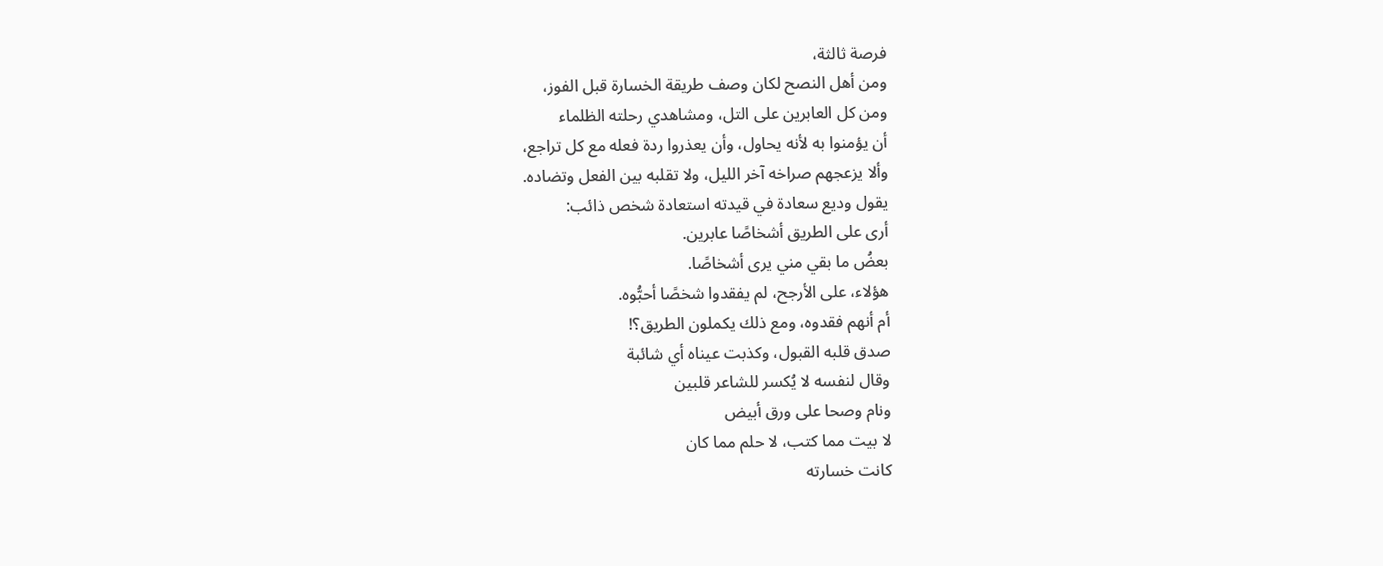فرصة ثالثة،
ومن أهل النصح لكان وصف طريقة الخسارة قبل الفوز،
ومن كل العابرين على التل، ومشاهدي رحلته الظلماء
أن يؤمنوا به لأنه يحاول، وأن يعذروا ردة فعله مع كل تراجع،
وألا يزعجهم صراخه آخر الليل، ولا تقلبه بين الفعل وتضاده.
يقول وديع سعادة في قيدته استعادة شخص ذائب:
أرى على الطريق أشخاصًا عابرين.
بعضُ ما بقي مني يرى أشخاصًا.
هؤلاء، على الأرجح، لم يفقدوا شخصًا أحبُّوه.
أم أنهم فقدوه، ومع ذلك يكملون الطريق؟!
صدق قلبه القبول، وكذبت عيناه أي شائبة
وقال لنفسه لا يُكسر للشاعر قلبين
ونام وصحا على ورق أبيض
لا بيت مما كتب، لا حلم مما كان
كانت خسارته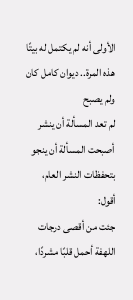الأولى أنه لم يكتمل له بيتًا
هذه المرة.. ديوان كامل كان ولم يصبح
لم تعد المسألة أن ينشر
أصبحت المسألة أن ينجو
بتحفظات النشر العام، أقول:
جئت من أقصى درجات اللهفة أحمل قلبًا مشردًا،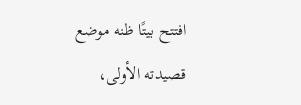افتتح بيتًا ظنه موضع قصيدته الأولى،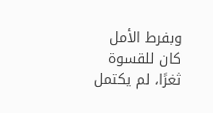وبفرط الأمل كان للقسوة ثغرًا، لم يكتمل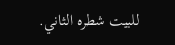للبيت شطره الثاني.